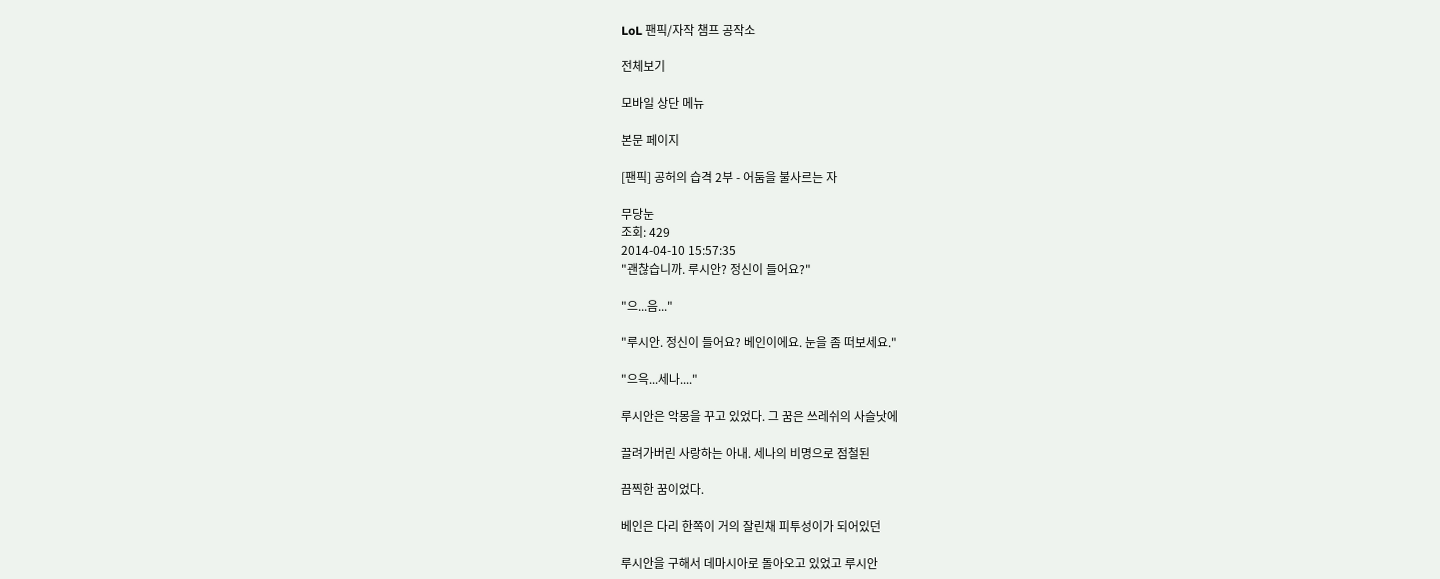LoL 팬픽/자작 챔프 공작소

전체보기

모바일 상단 메뉴

본문 페이지

[팬픽] 공허의 습격 2부 - 어둠을 불사르는 자

무당눈
조회: 429
2014-04-10 15:57:35
"괜찮습니까. 루시안? 정신이 들어요?"

"으...음..."

"루시안. 정신이 들어요? 베인이에요. 눈을 좀 떠보세요."

"으윽...세나...."

루시안은 악몽을 꾸고 있었다. 그 꿈은 쓰레쉬의 사슬낫에

끌려가버린 사랑하는 아내. 세나의 비명으로 점철된

끔찍한 꿈이었다.

베인은 다리 한쪽이 거의 잘린채 피투성이가 되어있던

루시안을 구해서 데마시아로 돌아오고 있었고 루시안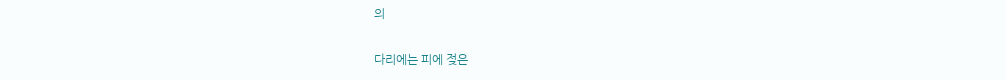의

다리에는 피에 젖은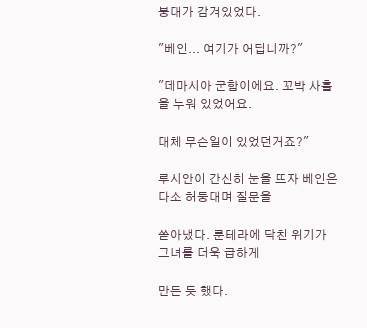붕대가 감겨있었다.

"베인... 여기가 어딥니까?"

"데마시아 군함이에요. 꼬박 사흘을 누워 있었어요.

대체 무슨일이 있었던거죠?"

루시안이 간신히 눈을 뜨자 베인은 다소 허둥대며 질문을

쏟아냈다. 룬테라에 닥친 위기가 그녀를 더욱 급하게

만든 듯 했다.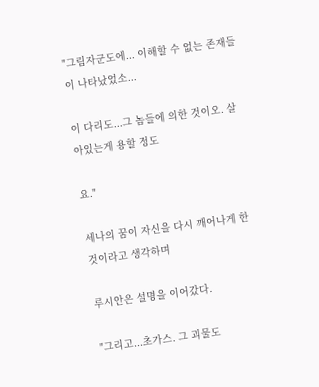"그림자군도에... 이해할 수 없는 존재들이 나타났었소...

이 다리도...그 놈들에 의한 것이오. 살아있는게 용할 정도

요."

세나의 꿈이 자신을 다시 깨어나게 한 것이라고 생각하며

루시안은 설명을 이어갔다.

"그리고...초가스. 그 괴물도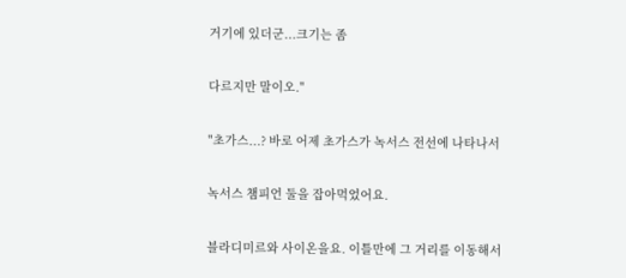거기에 있더군...크기는 좀

다르지만 말이오."

"초가스...? 바로 어제 초가스가 녹서스 전선에 나타나서

녹서스 챔피언 둘을 잡아먹었어요.

블라디미르와 사이온을요. 이틀만에 그 거리를 이동해서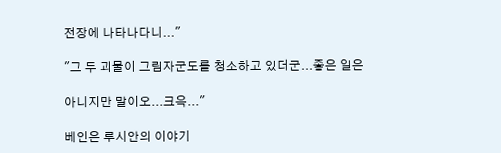전장에 나타나다니..."

"그 두 괴물이 그림자군도를 청소하고 있더군...좋은 일은

아니지만 말이오...크윽..."

베인은 루시안의 이야기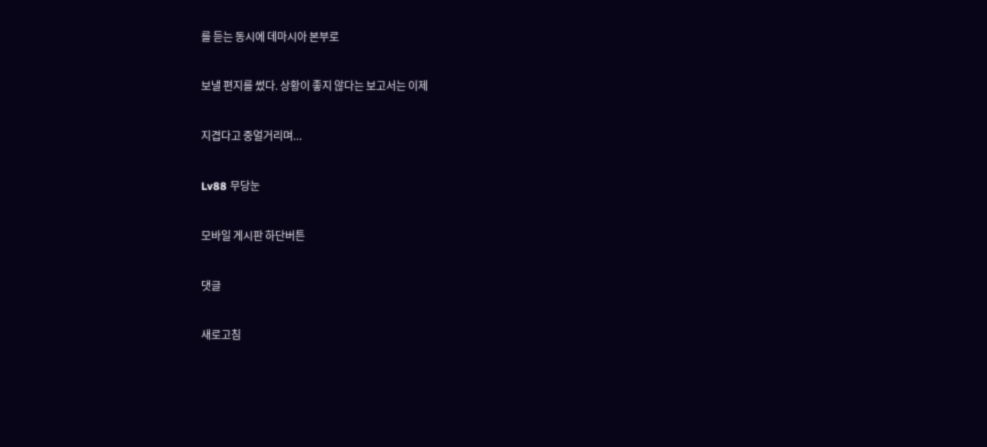를 듣는 동시에 데마시아 본부로

보낼 편지를 썼다. 상황이 좋지 않다는 보고서는 이제

지겹다고 중얼거리며...

Lv88 무당눈

모바일 게시판 하단버튼

댓글

새로고침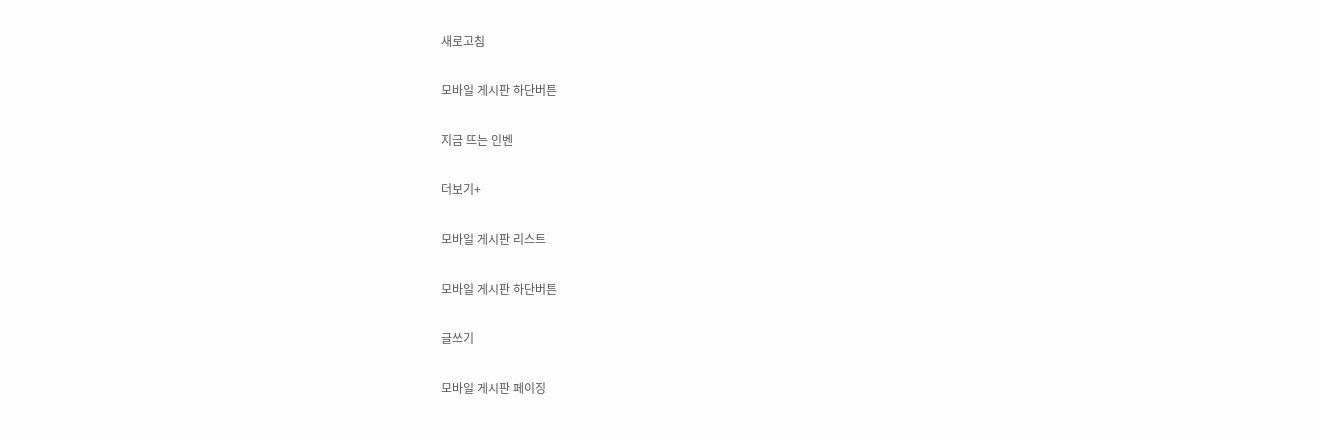새로고침

모바일 게시판 하단버튼

지금 뜨는 인벤

더보기+

모바일 게시판 리스트

모바일 게시판 하단버튼

글쓰기

모바일 게시판 페이징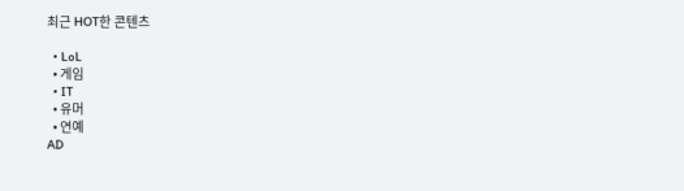최근 HOT한 콘텐츠

  • LoL
  • 게임
  • IT
  • 유머
  • 연예
AD